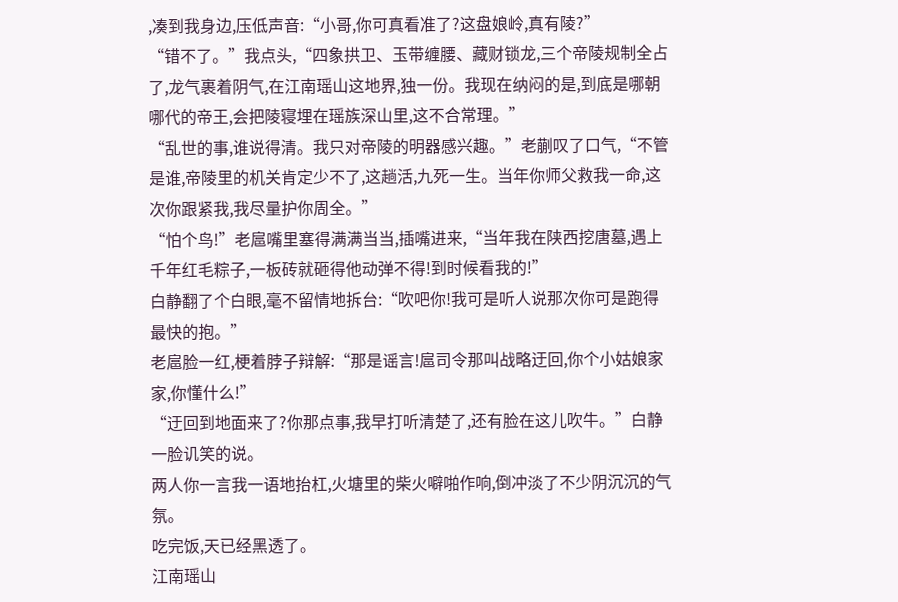,凑到我身边,压低声音:“小哥,你可真看准了?这盘娘岭,真有陵?”
“错不了。”我点头,“四象拱卫、玉带缠腰、藏财锁龙,三个帝陵规制全占了,龙气裹着阴气,在江南瑶山这地界,独一份。我现在纳闷的是,到底是哪朝哪代的帝王,会把陵寝埋在瑶族深山里,这不合常理。”
“乱世的事,谁说得清。我只对帝陵的明器感兴趣。”老蒯叹了口气,“不管是谁,帝陵里的机关肯定少不了,这趟活,九死一生。当年你师父救我一命,这次你跟紧我,我尽量护你周全。”
“怕个鸟!”老扈嘴里塞得满满当当,插嘴进来,“当年我在陕西挖唐墓,遇上千年红毛粽子,一板砖就砸得他动弹不得!到时候看我的!”
白静翻了个白眼,毫不留情地拆台:“吹吧你!我可是听人说那次你可是跑得最快的抱。”
老扈脸一红,梗着脖子辩解:“那是谣言!扈司令那叫战略迂回,你个小姑娘家家,你懂什么!”
“迂回到地面来了?你那点事,我早打听清楚了,还有脸在这儿吹牛。”白静一脸讥笑的说。
两人你一言我一语地抬杠,火塘里的柴火噼啪作响,倒冲淡了不少阴沉沉的气氛。
吃完饭,天已经黑透了。
江南瑶山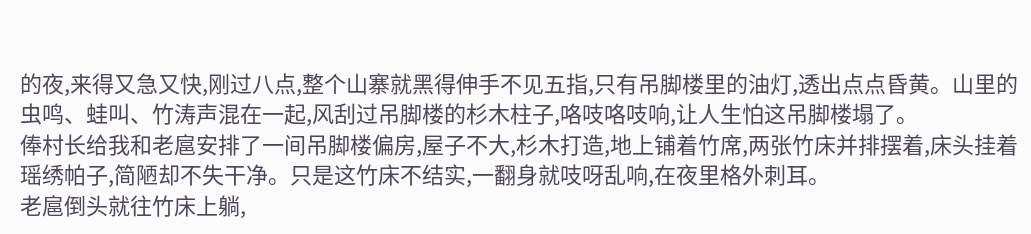的夜,来得又急又快,刚过八点,整个山寨就黑得伸手不见五指,只有吊脚楼里的油灯,透出点点昏黄。山里的虫鸣、蛙叫、竹涛声混在一起,风刮过吊脚楼的杉木柱子,咯吱咯吱响,让人生怕这吊脚楼塌了。
俸村长给我和老扈安排了一间吊脚楼偏房,屋子不大,杉木打造,地上铺着竹席,两张竹床并排摆着,床头挂着瑶绣帕子,简陋却不失干净。只是这竹床不结实,一翻身就吱呀乱响,在夜里格外刺耳。
老扈倒头就往竹床上躺,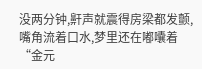没两分钟,鼾声就震得房梁都发颤,嘴角流着口水,梦里还在嘟囔着“金元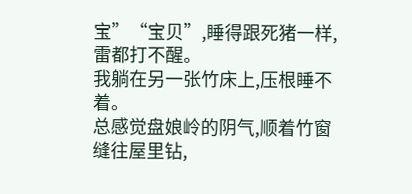宝”“宝贝”,睡得跟死猪一样,雷都打不醒。
我躺在另一张竹床上,压根睡不着。
总感觉盘娘岭的阴气,顺着竹窗缝往屋里钻,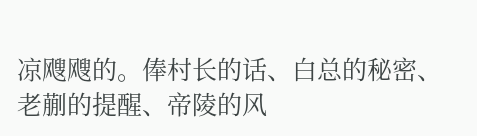凉飕飕的。俸村长的话、白总的秘密、老蒯的提醒、帝陵的风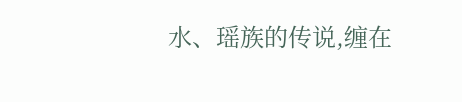水、瑶族的传说,缠在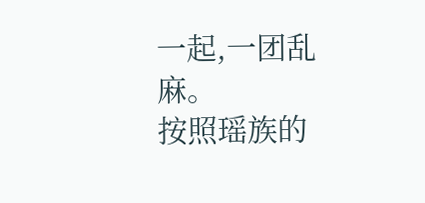一起,一团乱麻。
按照瑶族的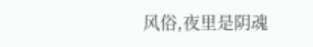风俗,夜里是阴魂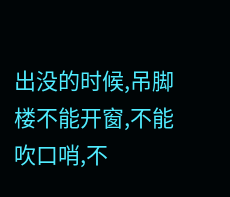出没的时候,吊脚楼不能开窗,不能吹口哨,不